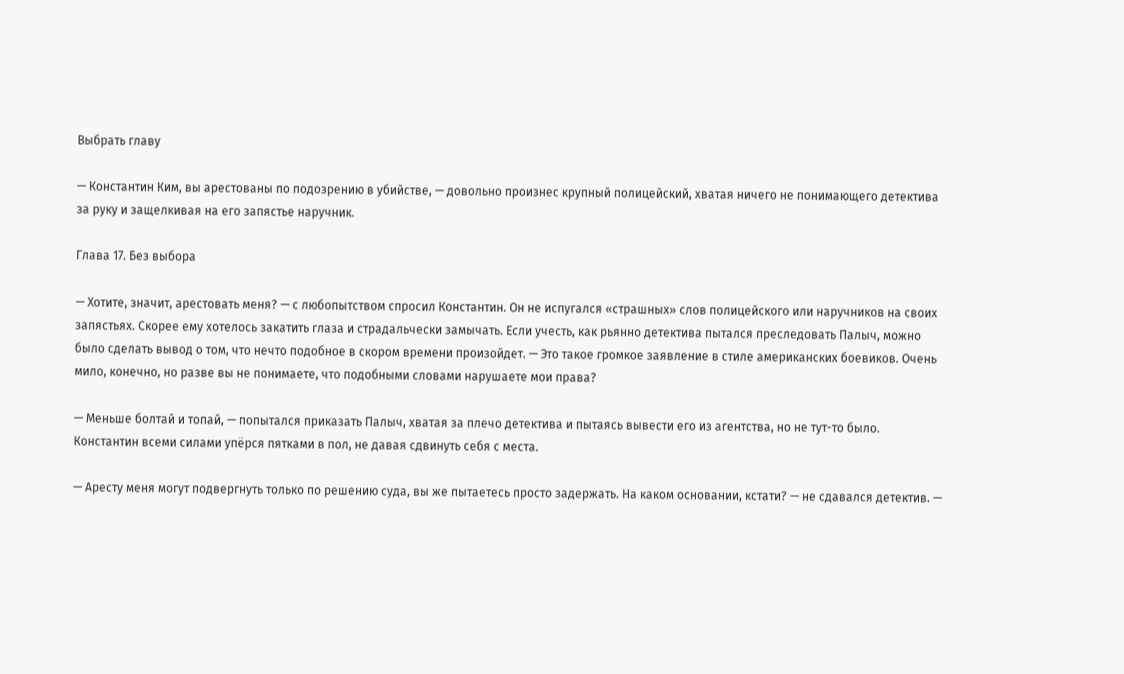Выбрать главу

— Константин Ким, вы арестованы по подозрению в убийстве, — довольно произнес крупный полицейский, хватая ничего не понимающего детектива за руку и защелкивая на его запястье наручник.

Глава 17. Без выбора

— Хотите, значит, арестовать меня? — с любопытством спросил Константин. Он не испугался «страшных» слов полицейского или наручников на своих запястьях. Скорее ему хотелось закатить глаза и страдальчески замычать. Если учесть, как рьянно детектива пытался преследовать Палыч, можно было сделать вывод о том, что нечто подобное в скором времени произойдет. — Это такое громкое заявление в стиле американских боевиков. Очень мило, конечно, но разве вы не понимаете, что подобными словами нарушаете мои права?

— Меньше болтай и топай, — попытался приказать Палыч, хватая за плечо детектива и пытаясь вывести его из агентства, но не тут-то было. Константин всеми силами упёрся пятками в пол, не давая сдвинуть себя с места.

— Аресту меня могут подвергнуть только по решению суда, вы же пытаетесь просто задержать. На каком основании, кстати? — не сдавался детектив. —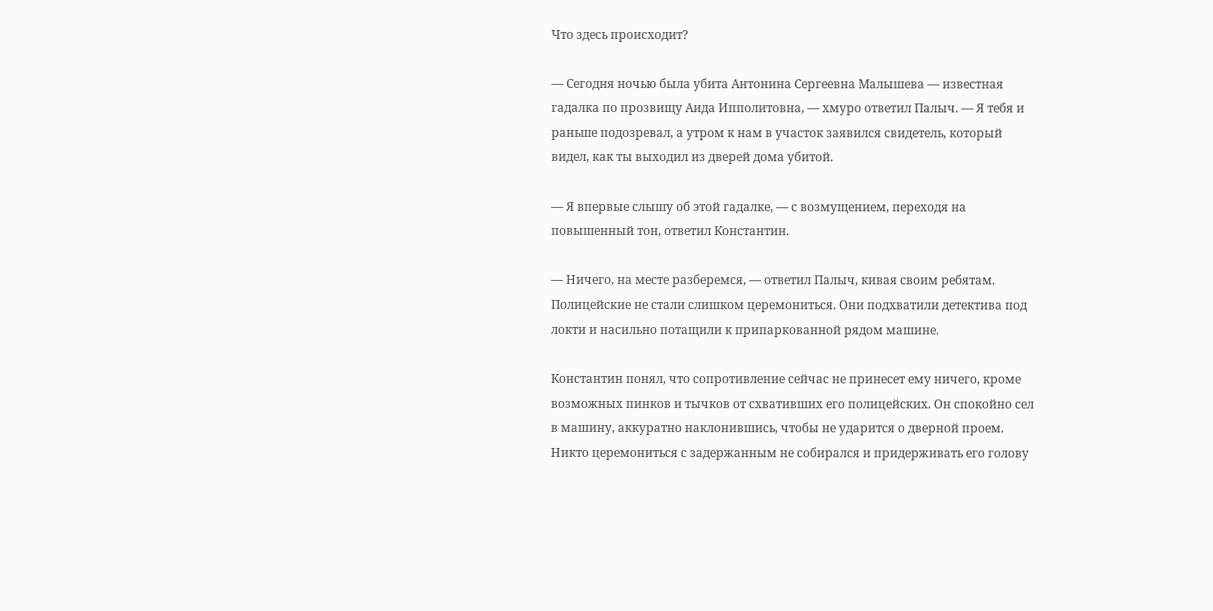Что здесь происходит?

— Сегодня ночью была убита Антонина Сергеевна Малышева — известная гадалка по прозвищу Аида Ипполитовна, — хмуро ответил Палыч. — Я тебя и раньше подозревал, а утром к нам в участок заявился свидетель, который видел, как ты выходил из дверей дома убитой.

— Я впервые слышу об этой гадалке, — с возмущением, переходя на повышенный тон, ответил Константин.

— Ничего, на месте разберемся, — ответил Палыч, кивая своим ребятам. Полицейские не стали слишком церемониться. Они подхватили детектива под локти и насильно потащили к припаркованной рядом машине.

Константин понял, что сопротивление сейчас не принесет ему ничего, кроме возможных пинков и тычков от схвативших его полицейских. Он спокойно сел в машину, аккуратно наклонившись, чтобы не ударится о дверной проем. Никто церемониться с задержанным не собирался и придерживать его голову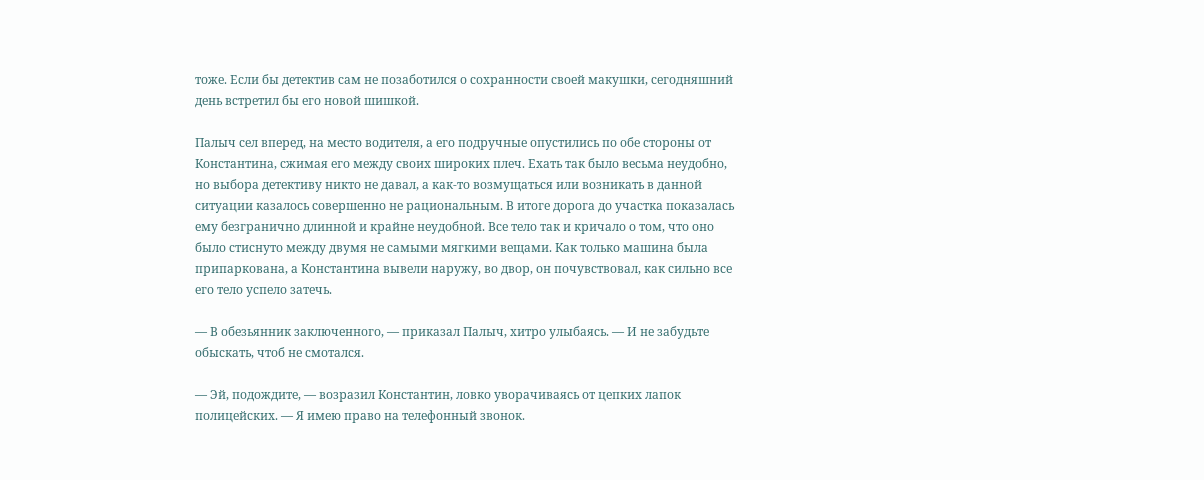тоже. Если бы детектив сам не позаботился о сохранности своей макушки, сегодняшний день встретил бы его новой шишкой.

Палыч сел вперед, на место водителя, а его подручные опустились по обе стороны от Константина, сжимая его между своих широких плеч. Ехать так было весьма неудобно, но выбора детективу никто не давал, а как-то возмущаться или возникать в данной ситуации казалось совершенно не рациональным. В итоге дорога до участка показалась ему безгранично длинной и крайне неудобной. Все тело так и кричало о том, что оно было стиснуто между двумя не самыми мягкими вещами. Как только машина была припаркована, а Константина вывели наружу, во двор, он почувствовал, как сильно все его тело успело затечь.

— В обезьянник заключенного, — приказал Палыч, хитро улыбаясь. — И не забудьте обыскать, чтоб не смотался.

— Эй, подождите, — возразил Константин, ловко уворачиваясь от цепких лапок полицейских. — Я имею право на телефонный звонок.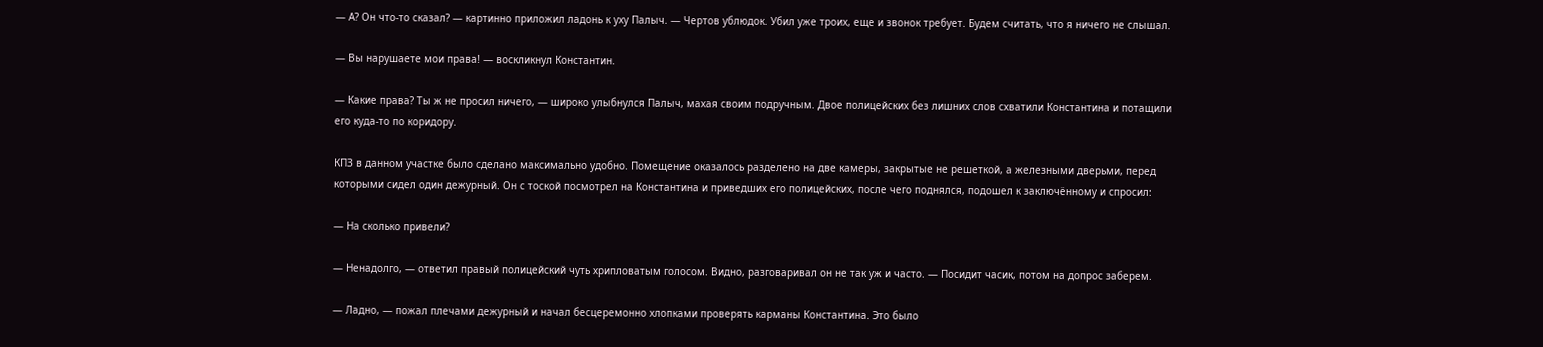— А? Он что-то сказал? — картинно приложил ладонь к уху Палыч. — Чертов ублюдок. Убил уже троих, еще и звонок требует. Будем считать, что я ничего не слышал.

— Вы нарушаете мои права! — воскликнул Константин.

— Какие права? Ты ж не просил ничего, — широко улыбнулся Палыч, махая своим подручным. Двое полицейских без лишних слов схватили Константина и потащили его куда-то по коридору.

КПЗ в данном участке было сделано максимально удобно. Помещение оказалось разделено на две камеры, закрытые не решеткой, а железными дверьми, перед которыми сидел один дежурный. Он с тоской посмотрел на Константина и приведших его полицейских, после чего поднялся, подошел к заключённому и спросил:

— На сколько привели?

— Ненадолго, — ответил правый полицейский чуть хрипловатым голосом. Видно, разговаривал он не так уж и часто. — Посидит часик, потом на допрос заберем.

— Ладно, — пожал плечами дежурный и начал бесцеремонно хлопками проверять карманы Константина. Это было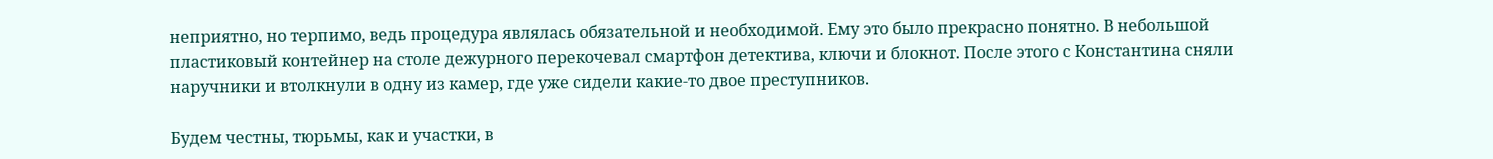неприятно, но терпимо, ведь процедура являлась обязательной и необходимой. Ему это было прекрасно понятно. В небольшой пластиковый контейнер на столе дежурного перекочевал смартфон детектива, ключи и блокнот. После этого с Константина сняли наручники и втолкнули в одну из камер, где уже сидели какие-то двое преступников.

Будем честны, тюрьмы, как и участки, в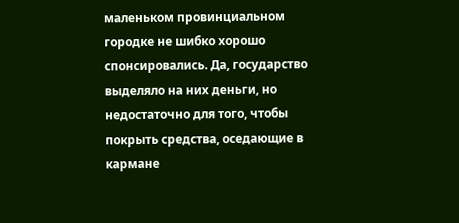маленьком провинциальном городке не шибко хорошо спонсировались. Да, государство выделяло на них деньги, но недостаточно для того, чтобы покрыть средства, оседающие в кармане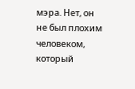мэра. Нет, он не был плохим человеком, который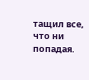тащил все, что ни попадая.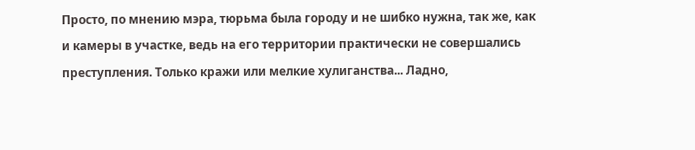Просто, по мнению мэра, тюрьма была городу и не шибко нужна, так же, как и камеры в участке, ведь на его территории практически не совершались преступления. Только кражи или мелкие хулиганства... Ладно,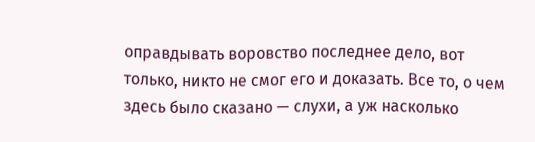оправдывать воровство последнее дело, вот только, никто не смог его и доказать. Все то, о чем здесь было сказано — слухи, а уж насколько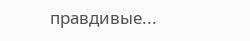правдивые...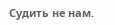Судить не нам.